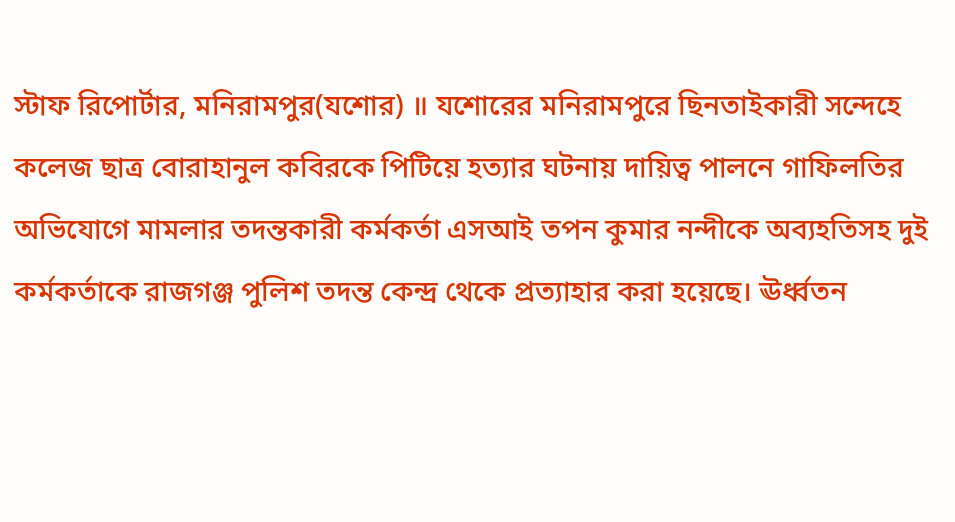স্টাফ রিপোর্টার, মনিরামপুর(যশোর) ॥ যশোরের মনিরামপুরে ছিনতাইকারী সন্দেহে কলেজ ছাত্র বোরাহানুল কবিরকে পিটিয়ে হত্যার ঘটনায় দায়িত্ব পালনে গাফিলতির অভিযোগে মামলার তদন্তকারী কর্মকর্তা এসআই তপন কুমার নন্দীকে অব্যহতিসহ দুই কর্মকর্তাকে রাজগঞ্জ পুলিশ তদন্ত কেন্দ্র থেকে প্রত্যাহার করা হয়েছে। ঊর্ধ্বতন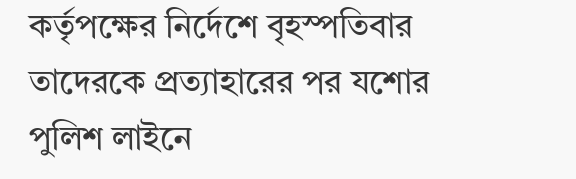কর্তৃপক্ষের নির্দেশে বৃহস্পতিবার তাদেরকে প্রত্যাহারের পর যশোর পুলিশ লাইনে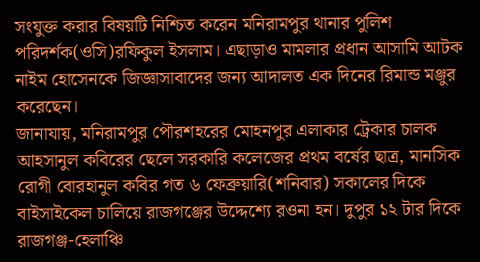সংযুক্ত করার বিষয়টি নিশ্চিত করেন মনিরামপুর থানার পুলিশ পরিদর্শক(ওসি)রফিকুল ইসলাম। এছাড়াও মামলার প্রধান আসামি আটক নাইম হোসেনকে জিজ্ঞাসাবাদের জন্য আদালত এক দিনের রিমান্ড মঞ্জুর করেছেন।
জানাযায়, মনিরামপুর পৌরশহরের মোহনপুর এলাকার ট্রেকার চালক আহসানুল কবিরের ছেলে সরকারি কলেজের প্রথম বর্ষের ছাত্র, মানসিক রোগী বোরহানুল কবির গত ৬ ফেব্রুয়ারি(শনিবার) সকালের দিকে বাইসাইকেল চালিয়ে রাজগঞ্জের উদ্দেশ্যে রওনা হন। দুপুর ১২ টার দিকে রাজগঞ্জ-হেলাঞ্চি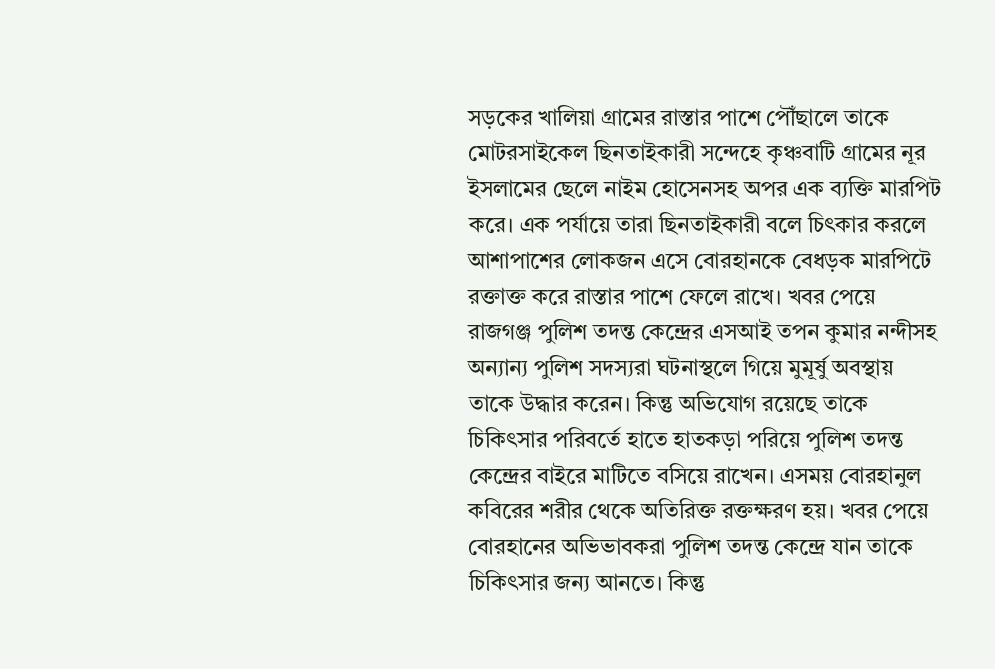সড়কের খালিয়া গ্রামের রাস্তার পাশে পৌঁছালে তাকে মোটরসাইকেল ছিনতাইকারী সন্দেহে কৃঞ্চবাটি গ্রামের নূর ইসলামের ছেলে নাইম হোসেনসহ অপর এক ব্যক্তি মারপিট করে। এক পর্যায়ে তারা ছিনতাইকারী বলে চিৎকার করলে আশাপাশের লোকজন এসে বোরহানকে বেধড়ক মারপিটে রক্তাক্ত করে রাস্তার পাশে ফেলে রাখে। খবর পেয়ে রাজগঞ্জ পুলিশ তদন্ত কেন্দ্রের এসআই তপন কুমার নন্দীসহ অন্যান্য পুলিশ সদস্যরা ঘটনাস্থলে গিয়ে মুমূর্ষু অবস্থায় তাকে উদ্ধার করেন। কিন্তু অভিযোগ রয়েছে তাকে চিকিৎসার পরিবর্তে হাতে হাতকড়া পরিয়ে পুলিশ তদন্ত কেন্দ্রের বাইরে মাটিতে বসিয়ে রাখেন। এসময় বোরহানুল কবিরের শরীর থেকে অতিরিক্ত রক্তক্ষরণ হয়। খবর পেয়ে বোরহানের অভিভাবকরা পুলিশ তদন্ত কেন্দ্রে যান তাকে চিকিৎসার জন্য আনতে। কিন্তু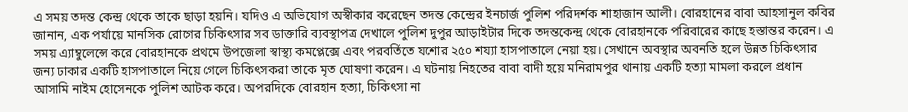এ সময় তদন্ত কেন্দ্র থেকে তাকে ছাড়া হয়নি। যদিও এ অভিযোগ অস্বীকার করেছেন তদন্ত কেন্দ্রের ইনচার্জ পুলিশ পরিদর্শক শাহাজান আলী। বোরহানের বাবা আহসানুল কবির জানান, এক পর্যায়ে মানসিক রোগের চিকিৎসার সব ডাক্তারি ব্যবস্থাপত্র দেখালে পুলিশ দুপুর আড়াইটার দিকে তদন্তকেন্দ্র থেকে বোরহানকে পরিবারের কাছে হস্তান্তর করেন। এ সময় এ্যাম্বুলেন্সে করে বোরহানকে প্রথমে উপজেলা স্বাস্থ্য কমপ্লেক্সে এবং পরবর্তিতে যশোর ২৫০ শয্যা হাসপাতালে নেয়া হয়। সেখানে অবস্থার অবনতি হলে উন্নত চিকিৎসার জন্য ঢাকার একটি হাসপাতালে নিয়ে গেলে চিকিৎসকরা তাকে মৃত ঘোষণা করেন। এ ঘটনায় নিহতের বাবা বাদী হয়ে মনিরামপুর থানায় একটি হত্যা মামলা করলে প্রধান আসামি নাইম হোসেনকে পুলিশ আটক করে। অপরদিকে বোরহান হত্যা, চিকিৎসা না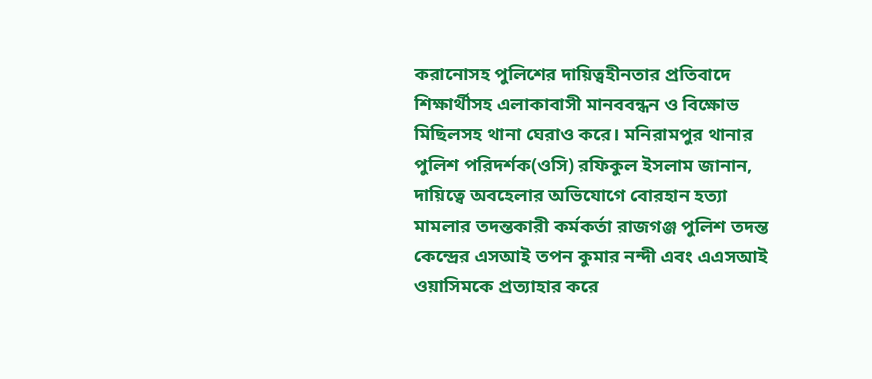করানোসহ পুলিশের দায়িত্বহীনতার প্রতিবাদে শিক্ষার্থীসহ এলাকাবাসী মানববন্ধন ও বিক্ষোভ মিছিলসহ থানা ঘেরাও করে। মনিরামপুর থানার পুলিশ পরিদর্শক(ওসি) রফিকুল ইসলাম জানান, দায়িত্বে অবহেলার অভিযোগে বোরহান হত্যা মামলার তদন্তকারী কর্মকর্তা রাজগঞ্জ পুলিশ তদন্ত কেন্দ্রের এসআই তপন কুমার নন্দী এবং এএসআই ওয়াসিমকে প্রত্যাহার করে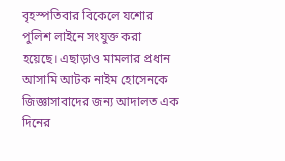বৃহস্পতিবার বিকেলে যশোর পুলিশ লাইনে সংযুক্ত করা হয়েছে। এছাড়াও মামলার প্রধান আসামি আটক নাইম হোসেনকে জিজ্ঞাসাবাদের জন্য আদালত এক দিনের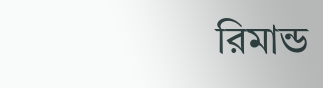রিমান্ড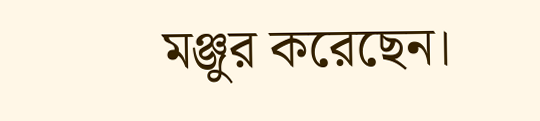মঞ্জুর করেছেন।